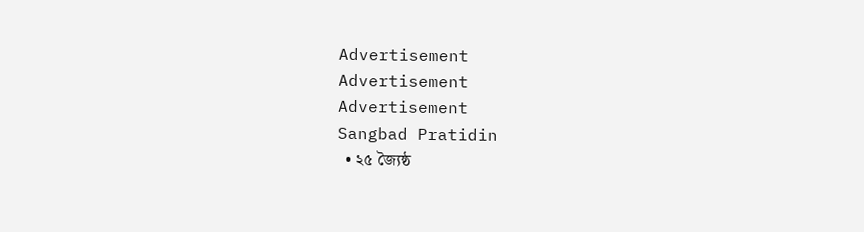Advertisement
Advertisement
Advertisement
Sangbad Pratidin
  • ২৫ জ্যৈষ্ঠ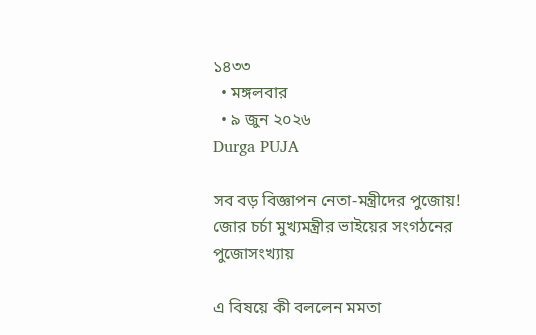১৪৩৩
  • মঙ্গলবার
  • ৯ জুন ২০২৬
Durga PUJA

সব বড় বিজ্ঞাপন নেতা-মন্ত্রীদের পুজোয়! জোর চর্চা মুখ্যমন্ত্রীর ভাইয়ের সংগঠনের পুজোসংখ্যায়

এ বিষয়ে কী বললেন মমতা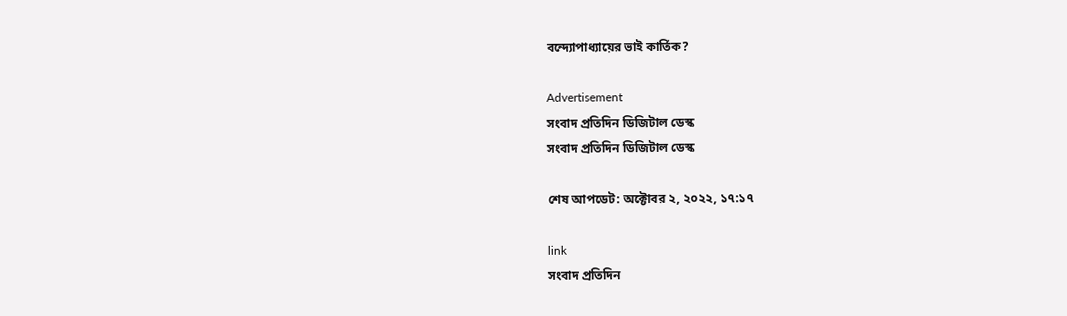বন্দ্যোপাধ্যায়ের ভাই কার্তিক?

Advertisement
সংবাদ প্রতিদিন ডিজিটাল ডেস্ক
সংবাদ প্রতিদিন ডিজিটাল ডেস্ক

শেষ আপডেট: অক্টোবর ২, ২০২২, ১৭:১৭

link
সংবাদ প্রতিদিন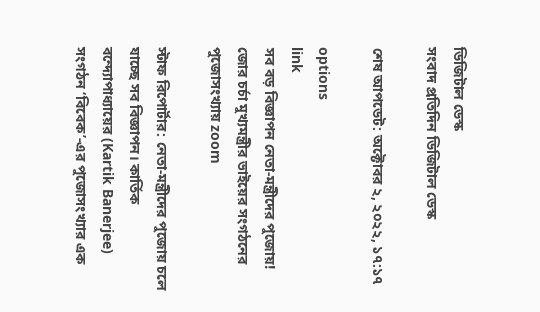ডিজিটাল ডেস্ক
সংবাদ প্রতিদিন ডিজিটাল ডেস্ক

শেষ আপডেট: অক্টোবর ২, ২০২২, ১৭:১৭

options
link
সব বড় বিজ্ঞাপন নেতা-মন্ত্রীদের পুজোয়! জোর চর্চা মুখ্যমন্ত্রীর ভাইয়ের সংগঠনের পুজোসংখ্যায় zoom

স্টাফ রিপোর্টার: নেতা-মন্ত্রীদের পুজোয় চলে যাচ্ছে সব বিজ্ঞাপন। কার্তিক বন্দ্যোপাধ্যায়ের (Kartik Banerjee) সংগঠন ‘বিবেক’-এর পুজোসংখ‌্যার এক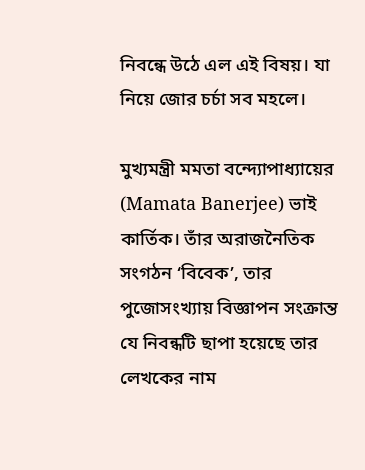নিবন্ধে উঠে এল এই বিষয়। যা নিয়ে জোর চর্চা সব মহলে।

মুখ্যমন্ত্রী মমতা বন্দ্যোপাধ্যায়ের (Mamata Banerjee) ভাই কার্তিক। তাঁর অরাজনৈতিক সংগঠন ‘বিবেক’, তার পুজোসংখ‌্যায় বিজ্ঞাপন সংক্রান্ত যে নিবন্ধটি ছাপা হয়েছে তার লেখকের নাম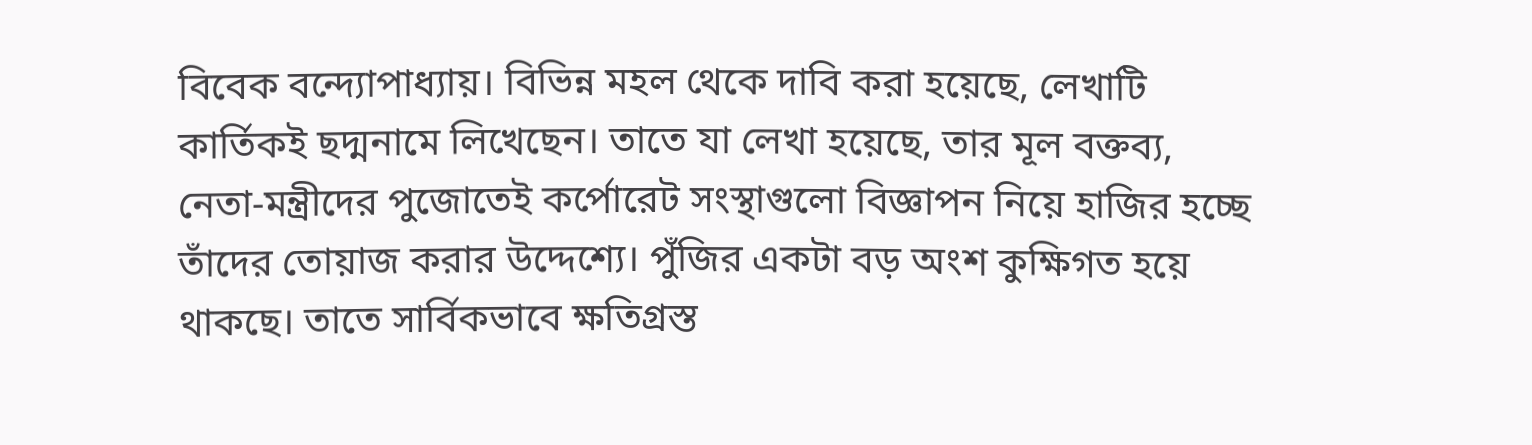বিবেক বন্দ্যোপাধ‌্যায়। বিভিন্ন মহল থেকে দাবি করা হয়েছে, লেখাটি কার্তিকই ছদ্মনামে লিখেছেন। তাতে যা লেখা হয়েছে, তার মূল বক্তব‌্য, নেতা-মন্ত্রীদের পুজোতেই কর্পোরেট সংস্থাগুলো বিজ্ঞাপন নিয়ে হাজির হচ্ছে তাঁদের তোয়াজ করার উদ্দেশ্যে। পুঁজির একটা বড় অংশ কুক্ষিগত হয়ে থাকছে। তাতে সার্বিকভাবে ক্ষতিগ্রস্ত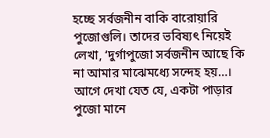হচ্ছে সর্বজনীন বাকি বারোয়ারি পুজোগুলি। তাদের ভবিষ‌্যৎ নিয়েই লেখা, ‘দুর্গাপুজো সর্বজনীন আছে কি না আমার মাঝেমধ্যে সন্দেহ হয়…। আগে দেখা যেত যে, একটা পাড়ার পুজো মানে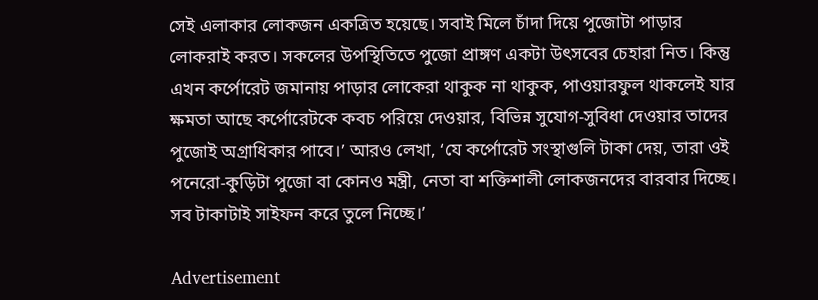সেই এলাকার লোকজন একত্রিত হয়েছে। সবাই মিলে চাঁদা দিয়ে পুজোটা পাড়ার লোকরাই করত। সকলের উপস্থিতিতে পুজো প্রাঙ্গণ একটা উৎসবের চেহারা নিত। কিন্তু এখন কর্পোরেট জমানায় পাড়ার লোকেরা থাকুক না থাকুক, পাওয়ারফুল থাকলেই যার ক্ষমতা আছে কর্পোরেটকে কবচ পরিয়ে দেওয়ার, বিভিন্ন সুযোগ-সুবিধা দেওয়ার তাদের পুজোই অগ্রাধিকার পাবে।’ আরও লেখা, ‘যে কর্পোরেট সংস্থাগুলি টাকা দেয়, তারা ওই পনেরো-কুড়িটা পুজো বা কোনও মন্ত্রী, নেতা বা শক্তিশালী লোকজনদের বারবার দিচ্ছে। সব টাকাটাই সাইফন করে তুলে নিচ্ছে।’

Advertisement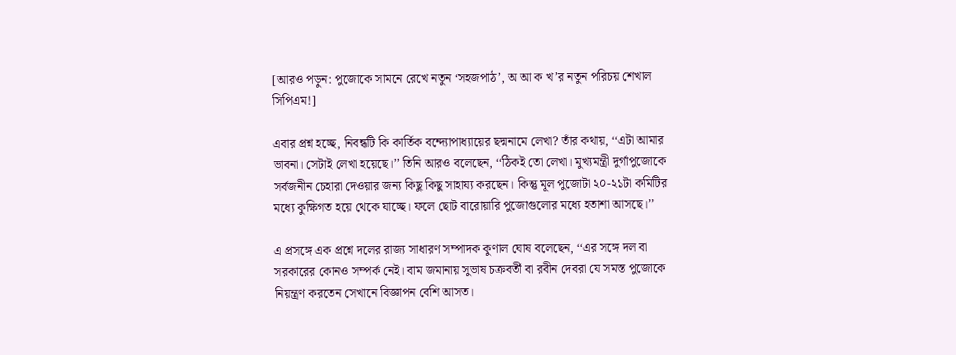[আরও পড়ুন: পুজোকে সামনে রেখে নতুন ‘সহজপাঠ’, অ আ ক খ’র নতুন পরিচয় শেখাল সিপিএম!]

এবার প্রশ্ন হচ্ছে, নিবন্ধটি কি কার্তিক বন্দ্যোপাধ‌্যায়ের ছদ্মনামে লেখা? তাঁর কথায়, ‘‘এটা আমার ভাবনা। সেটাই লেখা হয়েছে।’’ তিনি আরও বলেছেন, ‘‘ঠিকই তো লেখা। মুখ‌্যমন্ত্রী দুর্গাপুজোকে সর্বজনীন চেহারা দেওয়ার জন‌্য কিছু কিছু সাহায‌্য করছেন। কিন্তু মূল পুজোটা ২০-২১টা কমিটির মধ্যে কুক্ষিগত হয়ে থেকে যাচ্ছে। ফলে ছোট বারোয়ারি পুজোগুলোর মধ্যে হতাশা আসছে।’’

এ প্রসঙ্গে এক প্রশ্নে দলের রাজ‌্য সাধারণ সম্পাদক কুণাল ঘোষ বলেছেন, ‘‘এর সঙ্গে দল বা সরকারের কোনও সম্পর্ক নেই। বাম জমানায় সুভাষ চক্রবর্তী বা রবীন দেবরা যে সমস্ত পুজোকে নিয়ন্ত্রণ করতেন সেখানে বিজ্ঞাপন বেশি আসত।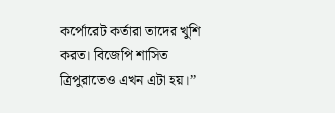কর্পোরেট কর্তারা তাদের খুশি করত। বিজেপি শাসিত ত্রিপুরাতেও এখন এটা হয়।’’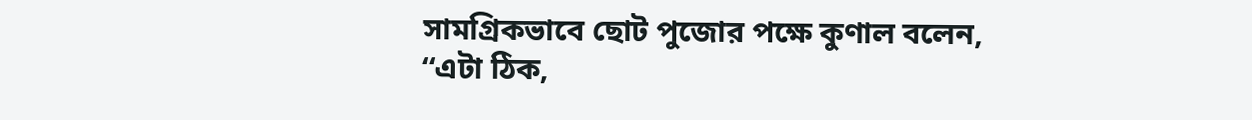সামগ্রিকভাবে ছোট পুজোর পক্ষে কুণাল বলেন, ‘‘এটা ঠিক,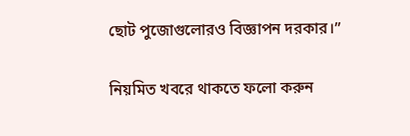ছোট পুজোগুলোরও বিজ্ঞাপন দরকার।’’

নিয়মিত খবরে থাকতে ফলো করুন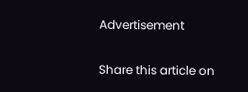Advertisement

Share this article on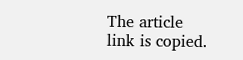The article link is copied.